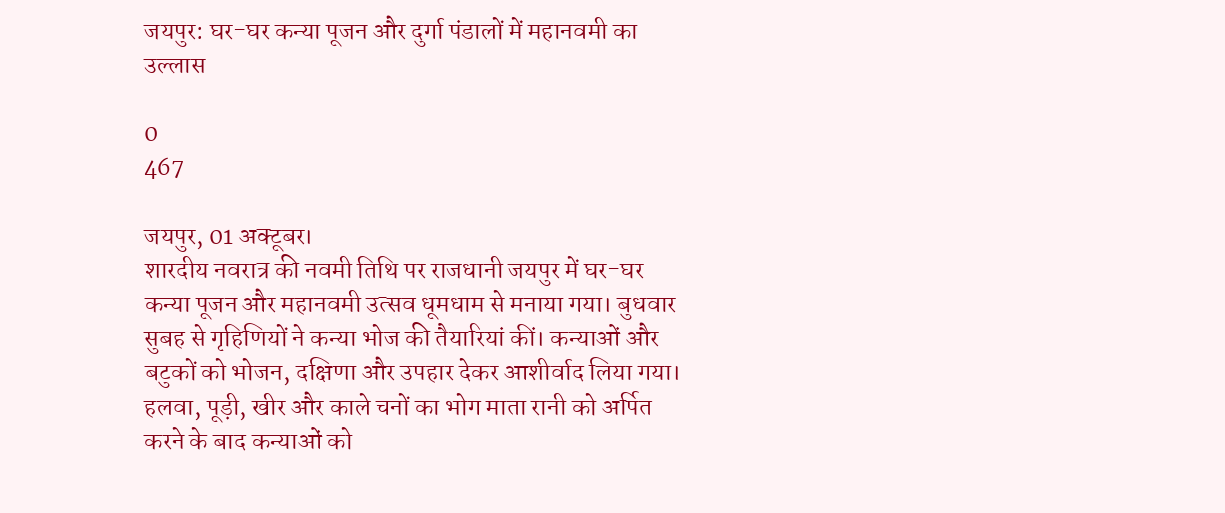जयपुर: घर-घर कन्या पूजन और दुर्गा पंडालों में महानवमी का उल्लास

0
467

जयपुर, 01 अक्टूबर।
शारदीय नवरात्र की नवमी तिथि पर राजधानी जयपुर में घर-घर कन्या पूजन और महानवमी उत्सव धूमधाम से मनाया गया। बुधवार सुबह से गृहिणियों ने कन्या भोज की तैयारियां कीं। कन्याओं और बटुकों को भोजन, दक्षिणा और उपहार देकर आशीर्वाद लिया गया। हलवा, पूड़ी, खीर और काले चनों का भोग माता रानी को अर्पित करने के बाद कन्याओं को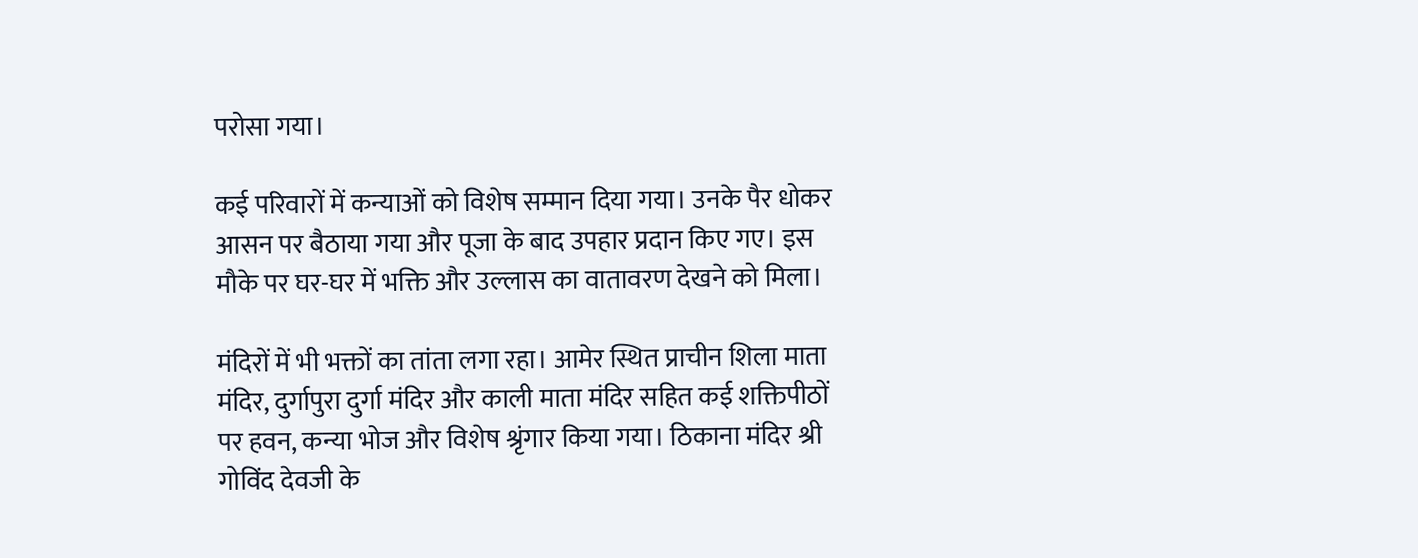परोसा गया।

कई परिवारों में कन्याओं को विशेष सम्मान दिया गया। उनके पैर धोकर आसन पर बैठाया गया और पूजा के बाद उपहार प्रदान किए गए। इस मौके पर घर-घर में भक्ति और उल्लास का वातावरण देखने को मिला।

मंदिरों में भी भक्तों का तांता लगा रहा। आमेर स्थित प्राचीन शिला माता मंदिर, दुर्गापुरा दुर्गा मंदिर और काली माता मंदिर सहित कई शक्तिपीठों पर हवन, कन्या भोज और विशेष श्रृंगार किया गया। ठिकाना मंदिर श्री गोविंद देवजी के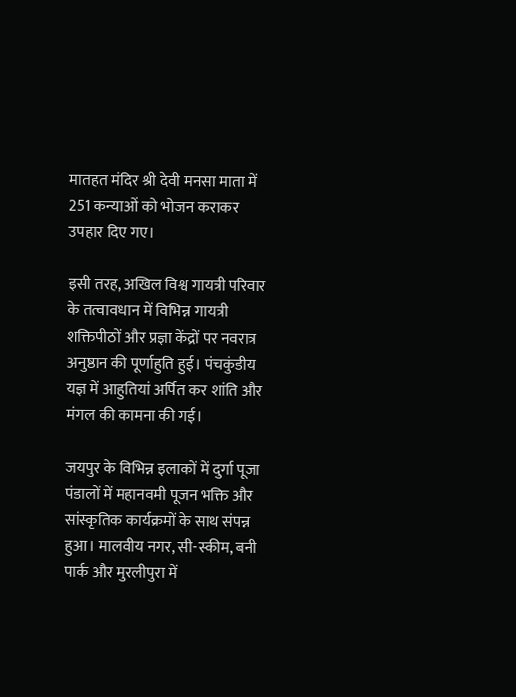मातहत मंदिर श्री देवी मनसा माता में 251 कन्याओं को भोजन कराकर उपहार दिए गए।

इसी तरह, अखिल विश्व गायत्री परिवार के तत्वावधान में विभिन्न गायत्री शक्तिपीठों और प्रज्ञा केंद्रों पर नवरात्र अनुष्ठान की पूर्णाहुति हुई। पंचकुंडीय यज्ञ में आहुतियां अर्पित कर शांति और मंगल की कामना की गई।

जयपुर के विभिन्न इलाकों में दुर्गा पूजा पंडालों में महानवमी पूजन भक्ति और सांस्कृतिक कार्यक्रमों के साथ संपन्न हुआ। मालवीय नगर, सी-स्कीम, बनी पार्क और मुरलीपुरा में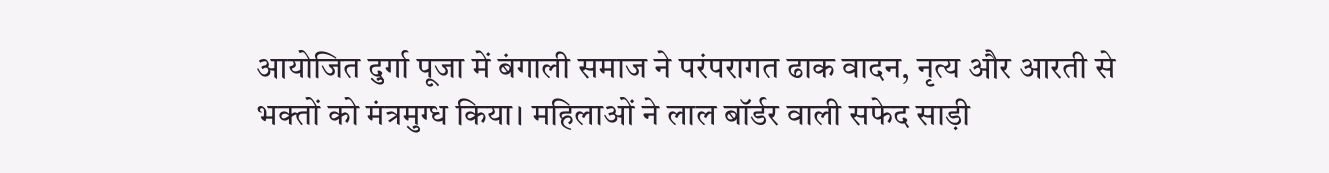आयोजित दुर्गा पूजा में बंगाली समाज ने परंपरागत ढाक वादन, नृत्य और आरती से भक्तों को मंत्रमुग्ध किया। महिलाओं ने लाल बॉर्डर वाली सफेद साड़ी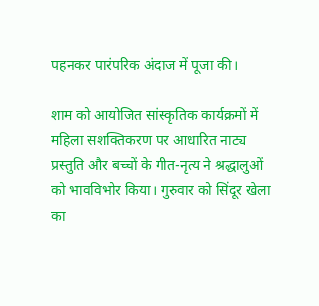पहनकर पारंपरिक अंदाज में पूजा की।

शाम को आयोजित सांस्कृतिक कार्यक्रमों में महिला सशक्तिकरण पर आधारित नाट्य प्रस्तुति और बच्चों के गीत-नृत्य ने श्रद्धालुओं को भावविभोर किया। गुरुवार को सिंदूर खेला का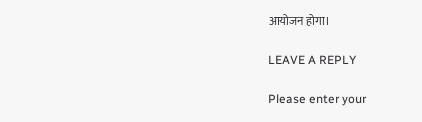आयोजन होगा।

LEAVE A REPLY

Please enter your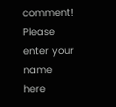comment!
Please enter your name here